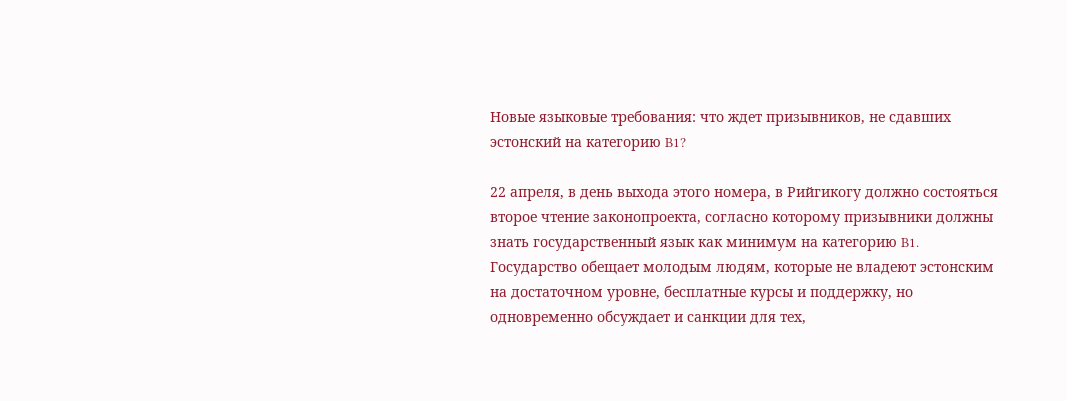Новые языковые требования: что ждет призывников, не сдавших эстонский на категорию B1?

22 апреля, в день выхода этого номера, в Рийгикогу должно состояться второе чтение законопроекта, согласно которому призывники должны знать государственный язык как минимум на категорию B1. Государство обещает молодым людям, которые не владеют эстонским на достаточном уровне, бесплатные курсы и поддержку, но одновременно обсуждает и санкции для тех,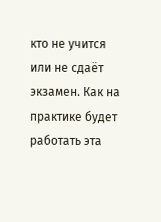кто не учится или не сдаёт экзамен. Как на практике будет работать эта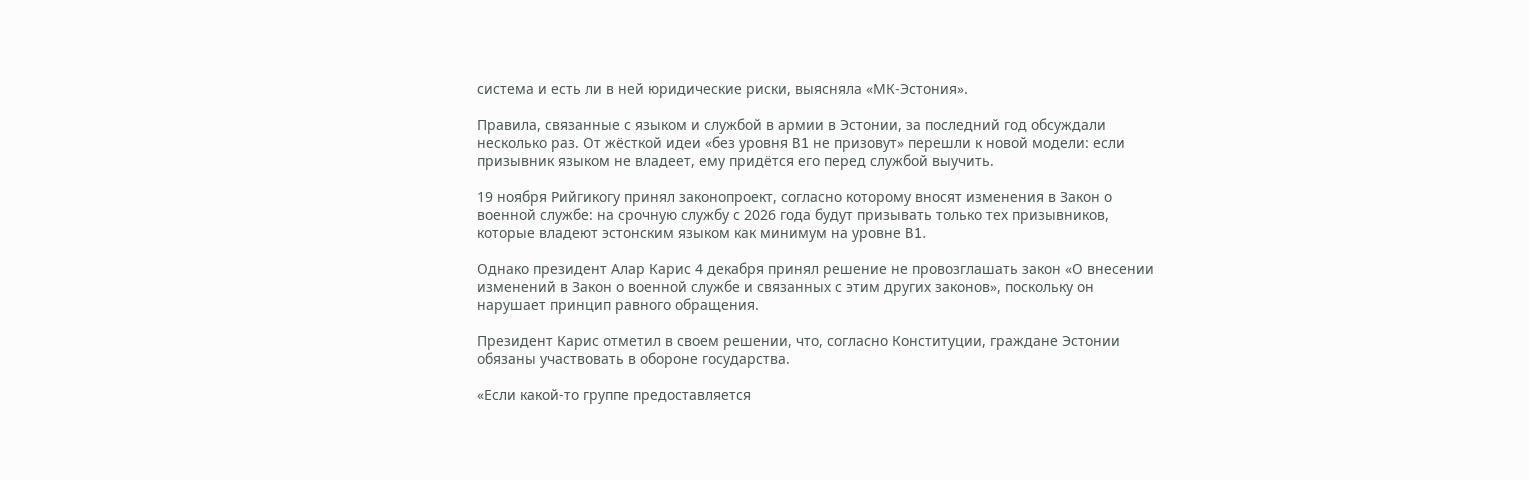система и есть ли в ней юридические риски, выясняла «МК-Эстония».

Правила, связанные с языком и службой в армии в Эстонии, за последний год обсуждали несколько раз. От жёсткой идеи «без уровня B1 не призовут» перешли к новой модели: если призывник языком не владеет, ему придётся его перед службой выучить.

19 ноября Рийгикогу принял законопроект, согласно которому вносят изменения в Закон о военной службе: на срочную службу с 2026 года будут призывать только тех призывников, которые владеют эстонским языком как минимум на уровне B1.

Однако президент Алар Карис 4 декабря принял решение не провозглашать закон «О внесении изменений в Закон о военной службе и связанных с этим других законов», поскольку он нарушает принцип равного обращения.

Президент Карис отметил в своем решении, что, согласно Конституции, граждане Эстонии обязаны участвовать в обороне государства.

«Если какой-то группе предоставляется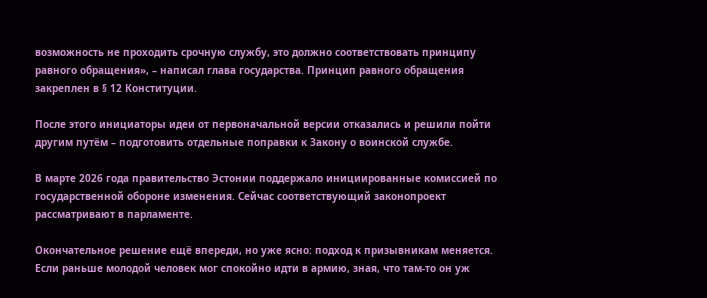возможность не проходить срочную службу, это должно соответствовать принципу равного обращения», – написал глава государства. Принцип равного обращения закреплен в § 12 Конституции.

После этого инициаторы идеи от первоначальной версии отказались и решили пойти другим путём – подготовить отдельные поправки к Закону о воинской службе.

В марте 2026 года правительство Эстонии поддержало инициированные комиссией по государственной обороне изменения. Сейчас соответствующий законопроект рассматривают в парламенте.

Окончательное решение ещё впереди, но уже ясно: подход к призывникам меняется. Если раньше молодой человек мог спокойно идти в армию, зная, что там-то он уж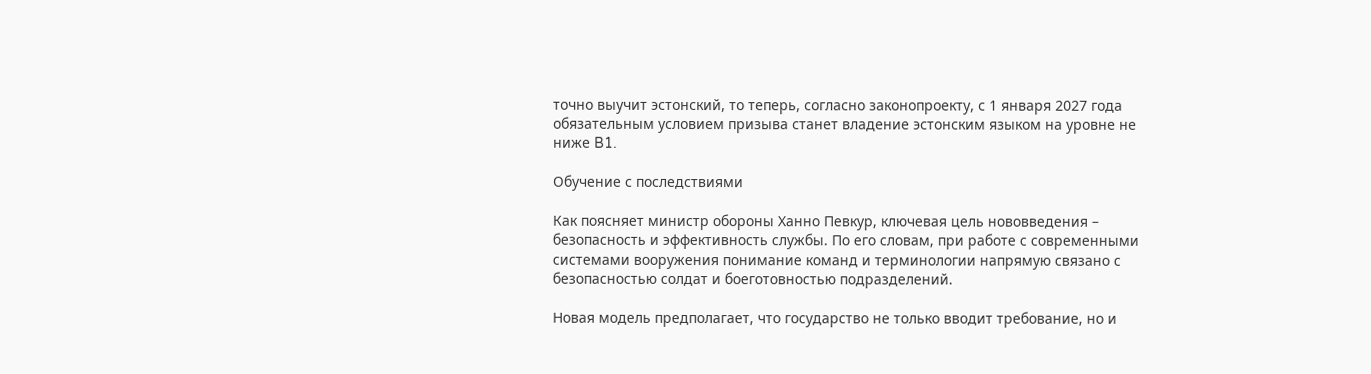точно выучит эстонский, то теперь, согласно законопроекту, с 1 января 2027 года обязательным условием призыва станет владение эстонским языком на уровне не ниже B1.

Обучение с последствиями

Как поясняет министр обороны Ханно Певкур, ключевая цель нововведения – безопасность и эффективность службы. По его словам, при работе с современными системами вооружения понимание команд и терминологии напрямую связано с безопасностью солдат и боеготовностью подразделений.

Новая модель предполагает, что государство не только вводит требование, но и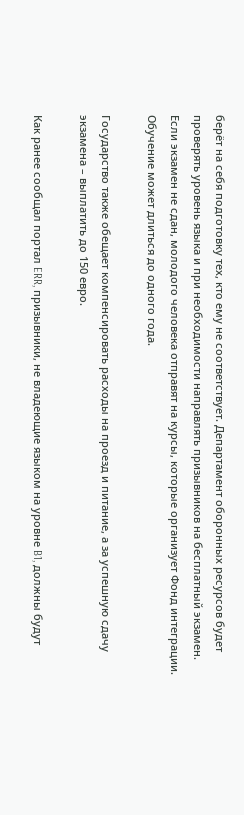берёт на себя подготовку тех, кто ему не соответствует. Департамент оборонных ресурсов будет проверять уровень языка и при необходимости направлять призывников на бесплатный экзамен. Если экзамен не сдан, молодого человека отправят на курсы, которые организует Фонд интеграции. Обучение может длиться до одного года.

Государство также обещает компенсировать расходы на проезд и питание, а за успешную сдачу экзамена – выплатить до 150 евро.

Как ранее сообщал портал ERR, призывники, не владеющие языком на уровне B1, должны будут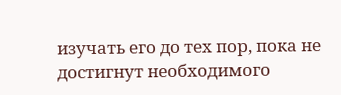изучать его до тех пор, пока не достигнут необходимого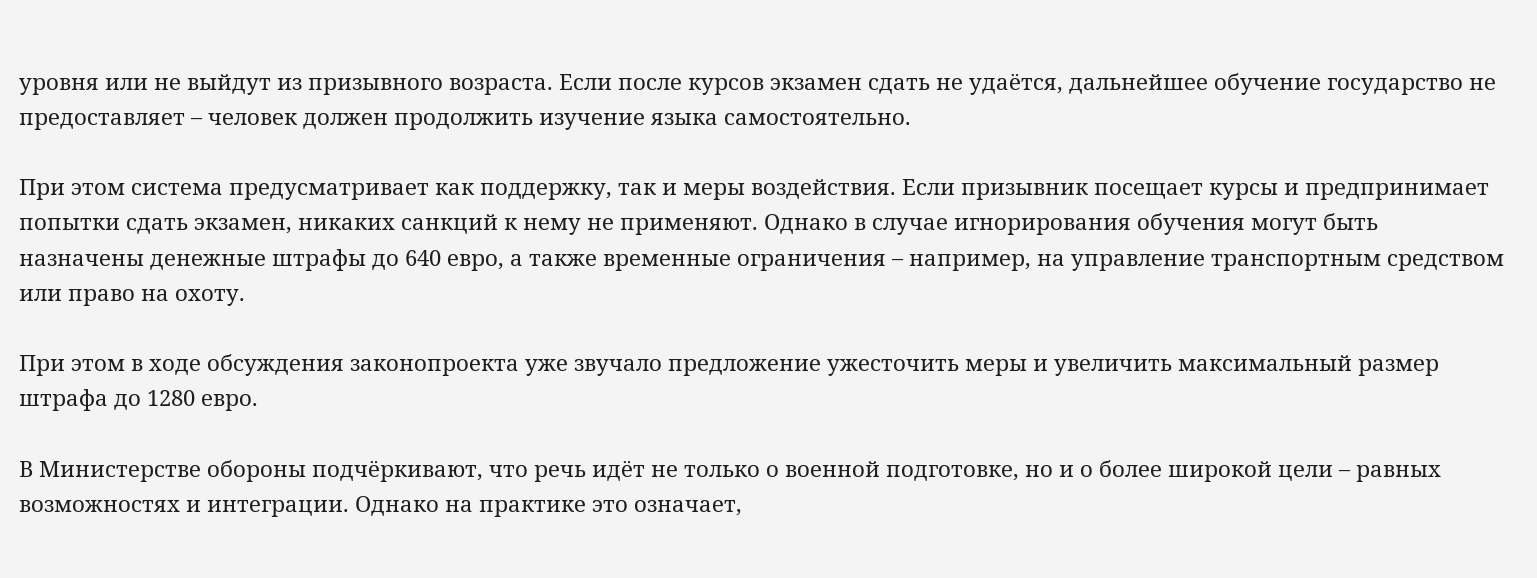уровня или не выйдут из призывного возраста. Если после курсов экзамен сдать не удаётся, дальнейшее обучение государство не предоставляет – человек должен продолжить изучение языка самостоятельно.

При этом система предусматривает как поддержку, так и меры воздействия. Если призывник посещает курсы и предпринимает попытки сдать экзамен, никаких санкций к нему не применяют. Однако в случае игнорирования обучения могут быть назначены денежные штрафы до 640 евро, а также временные ограничения – например, на управление транспортным средством или право на охоту.

При этом в ходе обсуждения законопроекта уже звучало предложение ужесточить меры и увеличить максимальный размер штрафа до 1280 евро.

В Министерстве обороны подчёркивают, что речь идёт не только о военной подготовке, но и о более широкой цели – равных возможностях и интеграции. Однако на практике это означает,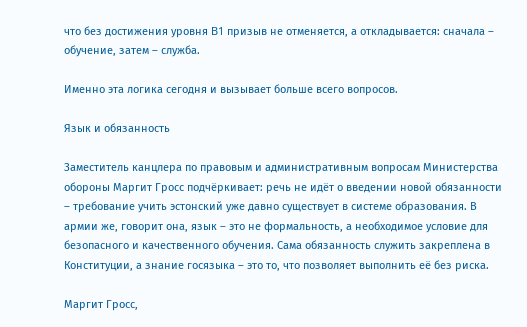что без достижения уровня B1 призыв не отменяется, а откладывается: сначала – обучение, затем – служба.

Именно эта логика сегодня и вызывает больше всего вопросов.

Язык и обязанность

Заместитель канцлера по правовым и административным вопросам Министерства обороны Маргит Гросс подчёркивает: речь не идёт о введении новой обязанности – требование учить эстонский уже давно существует в системе образования. В армии же, говорит она, язык – это не формальность, а необходимое условие для безопасного и качественного обучения. Сама обязанность служить закреплена в Конституции, а знание госязыка – это то, что позволяет выполнить её без риска.

Маргит Гросс,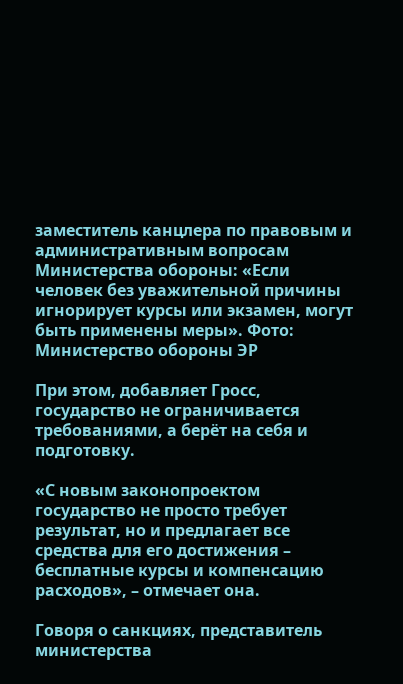заместитель канцлера по правовым и административным вопросам Министерства обороны: «Если человек без уважительной причины игнорирует курсы или экзамен, могут быть применены меры». Фото: Министерство обороны ЭР

При этом, добавляет Гросс, государство не ограничивается требованиями, а берёт на себя и подготовку.

«С новым законопроектом государство не просто требует результат, но и предлагает все средства для его достижения – бесплатные курсы и компенсацию расходов», – отмечает она.

Говоря о санкциях, представитель министерства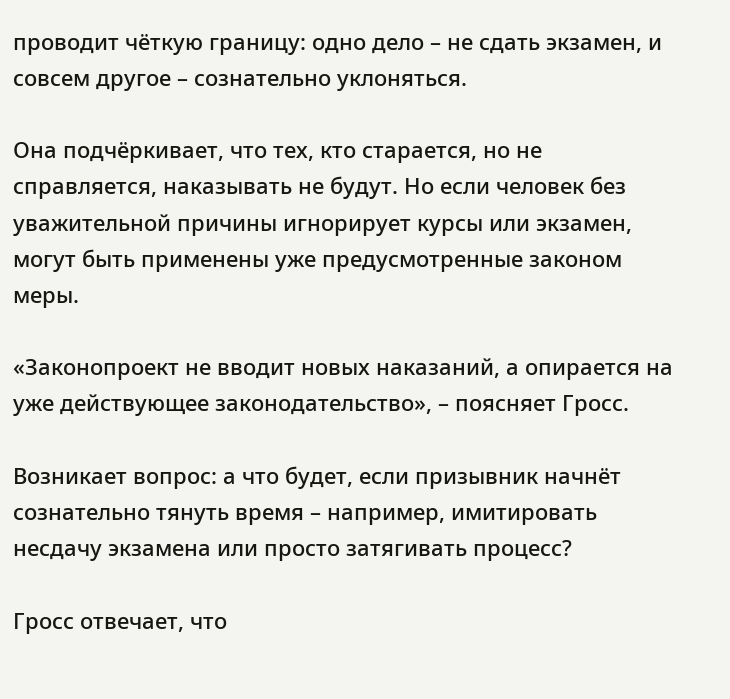проводит чёткую границу: одно дело – не сдать экзамен, и совсем другое – сознательно уклоняться.

Она подчёркивает, что тех, кто старается, но не справляется, наказывать не будут. Но если человек без уважительной причины игнорирует курсы или экзамен, могут быть применены уже предусмотренные законом меры.

«Законопроект не вводит новых наказаний, а опирается на уже действующее законодательство», – поясняет Гросс.

Возникает вопрос: а что будет, если призывник начнёт сознательно тянуть время – например, имитировать несдачу экзамена или просто затягивать процесс?

Гросс отвечает, что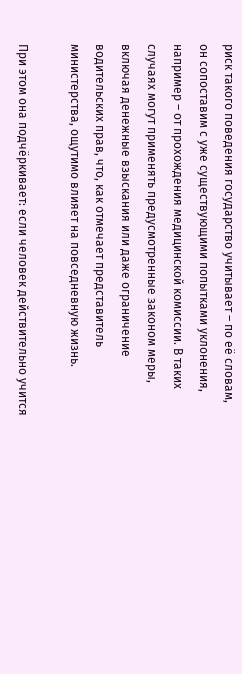риск такого поведения государство учитывает – по её словам, он сопоставим с уже существующими попытками уклонения, например – от прохождения медицинской комиссии. В таких случаях могут применять предусмотренные законом меры, включая денежные взыскания или даже ограничениe водительских прав, что, как отмечает представитель министерства, ощутимо влияет на повседневную жизнь.

При этом она подчёркивает: если человек действительно учится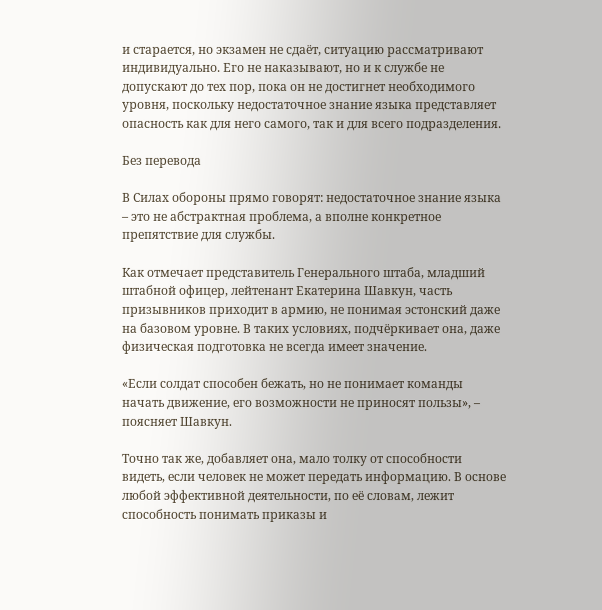и старается, но экзамен не сдаёт, ситуацию рассматривают индивидуально. Его не наказывают, но и к службе не допускают до тех пор, пока он не достигнет необходимого уровня, поскольку недостаточное знание языка представляет опасность как для него самого, так и для всего подразделения.

Без перевода

В Силах обороны прямо говорят: недостаточное знание языка – это не абстрактная проблема, а вполне конкретное препятствие для службы.

Как отмечает представитель Генерального штаба, младший штабной офицер, лейтенант Екатерина Шавкун, часть призывников приходит в армию, не понимая эстонский даже на базовом уровне. В таких условиях, подчёркивает она, даже физическая подготовка не всегда имеет значение.

«Если солдат способен бежать, но не понимает команды начать движение, его возможности не приносят пользы», – поясняет Шавкун.

Точно так же, добавляет она, мало толку от способности видеть, если человек не может передать информацию. В основе любой эффективной деятельности, по её словам, лежит способность понимать приказы и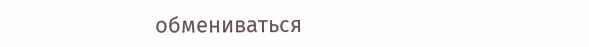обмениваться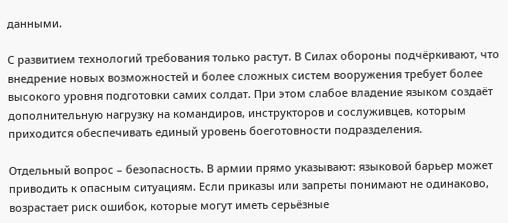данными.

С развитием технологий требования только растут. В Силах обороны подчёркивают, что внедрение новых возможностей и более сложных систем вооружения требует более высокого уровня подготовки самих солдат. При этом слабое владение языком создаёт дополнительную нагрузку на командиров, инструкторов и сослуживцев, которым приходится обеспечивать единый уровень боеготовности подразделения.

Отдельный вопрос – безопасность. В армии прямо указывают: языковой барьер может приводить к опасным ситуациям. Если приказы или запреты понимают не одинаково, возрастает риск ошибок, которые могут иметь серьёзные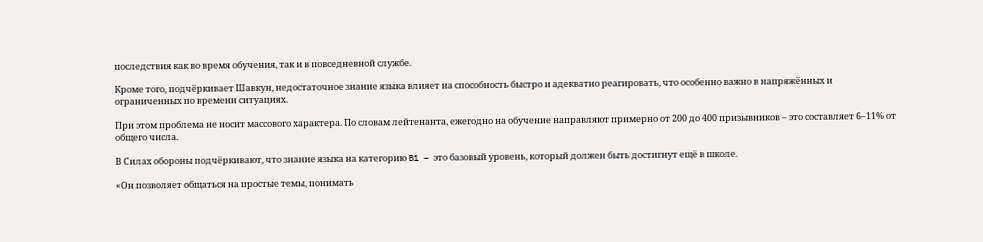последствия как во время обучения, так и в повседневной службе.

Кроме того, подчёркивает Шавкун, недостаточное знание языка влияет на способность быстро и адекватно реагировать, что особенно важно в напряжённых и ограниченных по времени ситуациях.

При этом проблема не носит массового характера. По словам лейтенанта, ежегодно на обучение направляют примерно от 200 до 400 призывников – это составляет 6–11% от общего числа.

В Силах обороны подчёркивают, что знание языка на категорию B1 – это базовый уровень, который должен быть достигнут ещё в школе.

«Он позволяет общаться на простые темы, понимать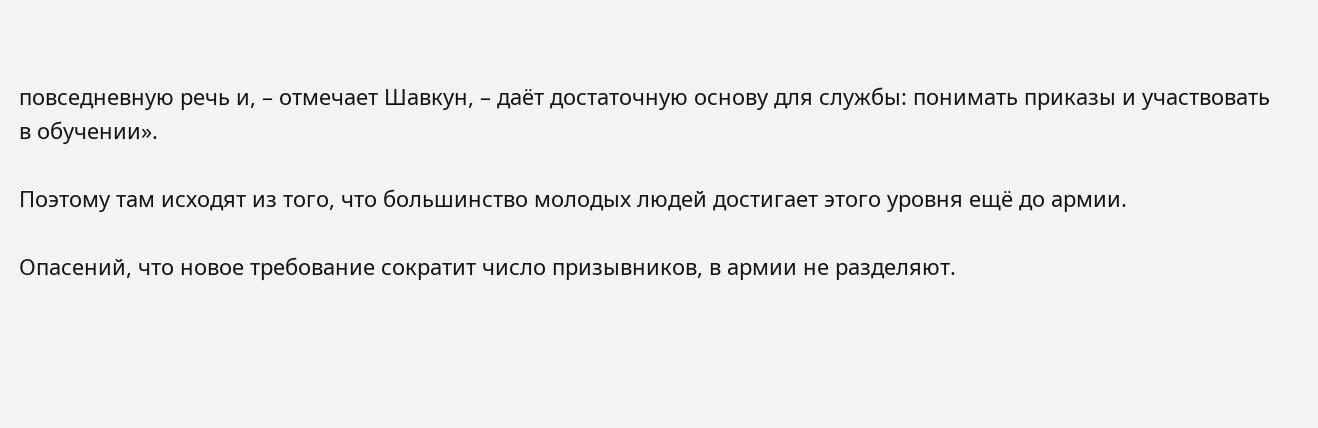повседневную речь и, – отмечает Шавкун, – даёт достаточную основу для службы: понимать приказы и участвовать в обучении».

Поэтому там исходят из того, что большинство молодых людей достигает этого уровня ещё до армии.

Опасений, что новое требование сократит число призывников, в армии не разделяют.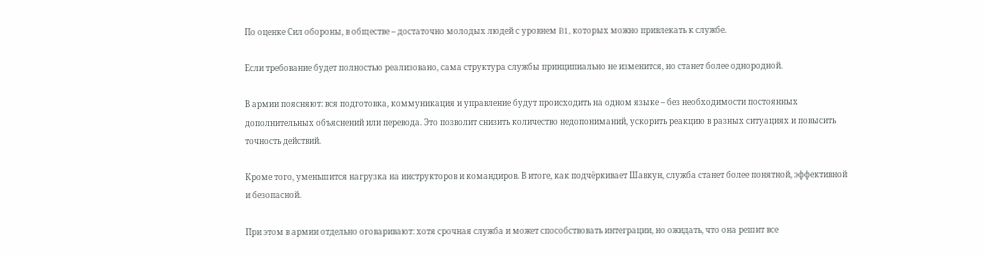По оценке Сил обороны, в обществе – достаточно молодых людей с уровнем B1, которых можно привлекать к службе.

Если требование будет полностью реализовано, сама структура службы принципиально не изменится, но станет более однородной.

В армии поясняют: вся подготовка, коммуникация и управление будут происходить на одном языке – без необходимости постоянных дополнительных объяснений или перевода. Это позволит снизить количество недопониманий, ускорить реакцию в разных ситуациях и повысить точность действий.

Кроме того, уменьшится нагрузка на инструкторов и командиров. В итоге, как подчёркивает Шавкун, служба станет более понятной, эффективной и безопасной.

При этом в армии отдельно оговаривают: хотя срочная служба и может способствовать интеграции, но ожидать, что она решит все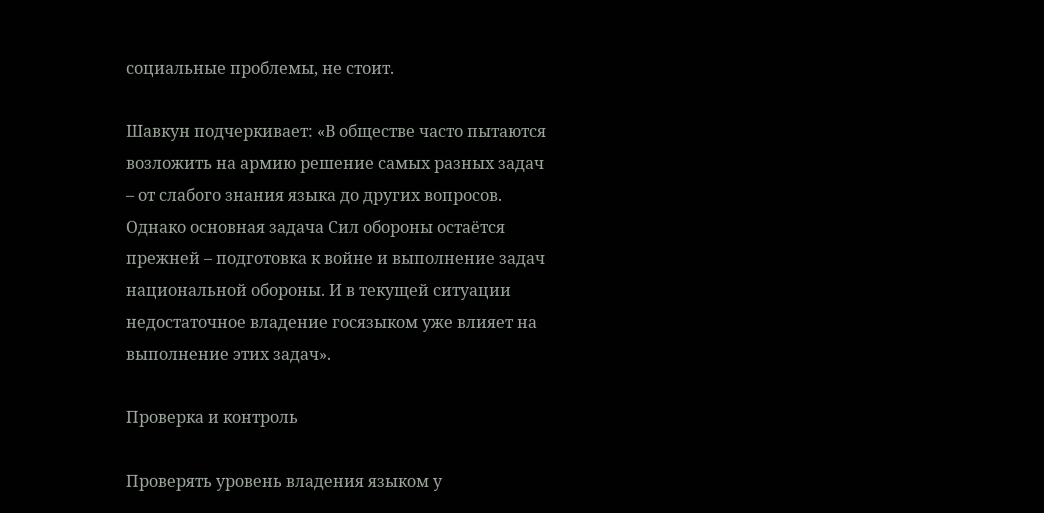социальные проблемы, не стоит.

Шавкун подчеркивает: «В обществе часто пытаются возложить на армию решение самых разных задач – от слабого знания языка до других вопросов. Однако основная задача Сил обороны остаётся прежней – подготовка к войне и выполнение задач национальной обороны. И в текущей ситуации недостаточное владение госязыком уже влияет на выполнение этих задач».

Проверка и контроль

Проверять уровень владения языком у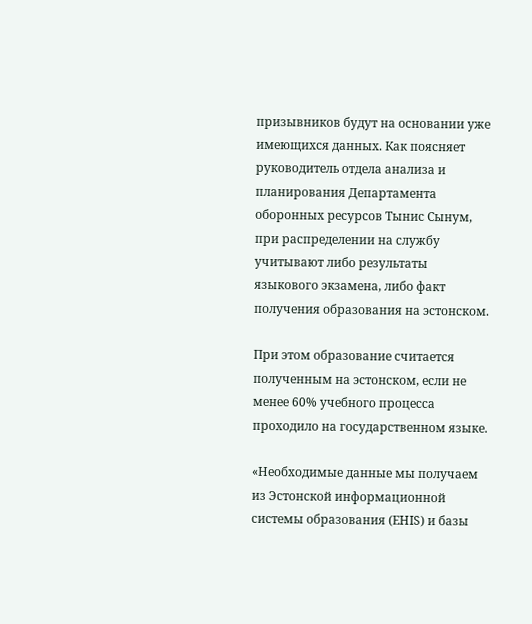призывников будут на основании уже имеющихся данных. Как поясняет руководитель отдела анализа и планирования Департамента оборонных ресурсов Тынис Сынум, при распределении на службу учитывают либо результаты языкового экзамена, либо факт получения образования на эстонском.

При этом образование считается полученным на эстонском, если не менее 60% учебного процесса проходило на государственном языке.

«Необходимые данные мы получаем из Эстонской информационной системы образования (EHIS) и базы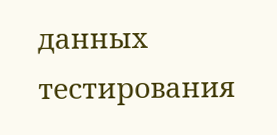данных тестирования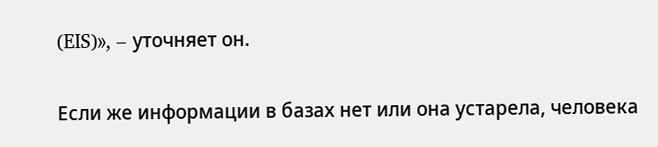(EIS)», – уточняет он.

Если же информации в базах нет или она устарела, человека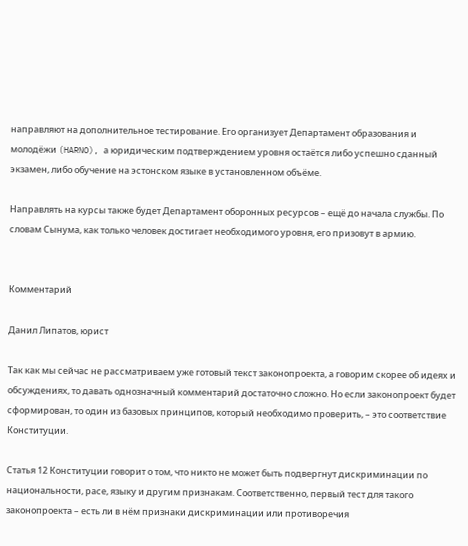направляют на дополнительное тестирование. Его организует Департамент образования и молодёжи (HARNO), а юридическим подтверждением уровня остаётся либо успешно сданный экзамен, либо обучение на эстонском языке в установленном объёме.

Направлять на курсы также будет Департамент оборонных ресурсов – ещё до начала службы. По словам Сынума, как только человек достигает необходимого уровня, его призовут в армию.


Комментарий

Данил Липатов, юрист

Так как мы сейчас не рассматриваем уже готовый текст законопроекта, а говорим скорее об идеях и обсуждениях, то давать однозначный комментарий достаточно сложно. Но если законопроект будет сформирован, то один из базовых принципов, который необходимо проверить, – это соответствие Конституции.

Статья 12 Конституции говорит о том, что никто не может быть подвергнут дискриминации по национальности, расе, языку и другим признакам. Соответственно, первый тест для такого законопроекта – есть ли в нём признаки дискриминации или противоречия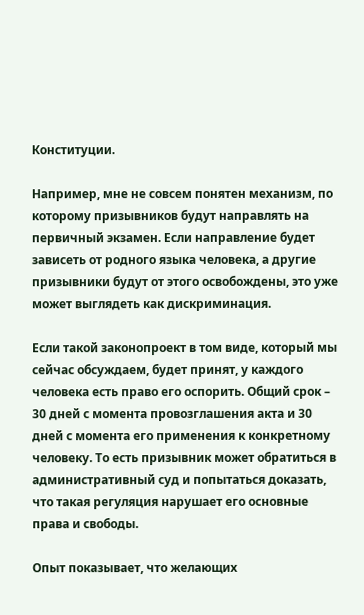Конституции.

Например, мне не совсем понятен механизм, по которому призывников будут направлять на первичный экзамен. Если направление будет зависеть от родного языка человека, а другие призывники будут от этого освобождены, это уже может выглядеть как дискриминация.

Если такой законопроект в том виде, который мы сейчас обсуждаем, будет принят, у каждого человека есть право его оспорить. Общий срок – 30 дней с момента провозглашения акта и 30 дней с момента его применения к конкретному человеку. То есть призывник может обратиться в административный суд и попытаться доказать, что такая регуляция нарушает его основные права и свободы.

Опыт показывает, что желающих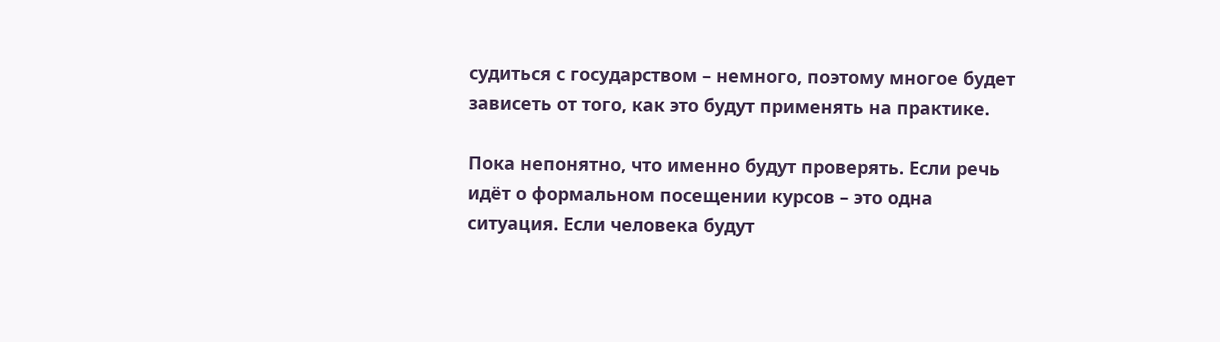судиться с государством – немного, поэтому многое будет зависеть от того, как это будут применять на практике.

Пока непонятно, что именно будут проверять. Если речь идёт о формальном посещении курсов – это одна ситуация. Если человека будут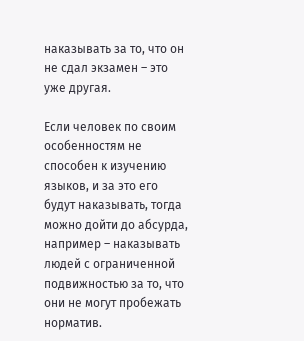наказывать за то, что он не сдал экзамен – это уже другая.

Если человек по своим особенностям не способен к изучению языков, и за это его будут наказывать, тогда можно дойти до абсурда, например – наказывать людей с ограниченной подвижностью за то, что они не могут пробежать норматив.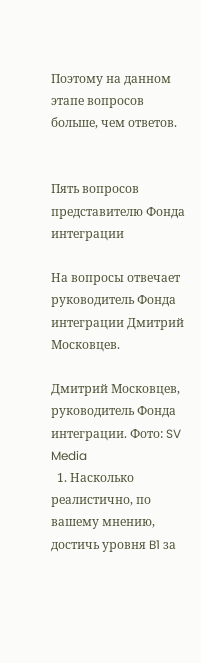Поэтому на данном этапе вопросов больше, чем ответов.


Пять вопросов представителю Фонда интеграции

На вопросы отвечает руководитель Фонда интеграции Дмитрий Московцев.

Дмитрий Московцев, руководитель Фонда интеграции. Фото: SV Media
  1. Насколько реалистично, по вашему мнению, достичь уровня B1 за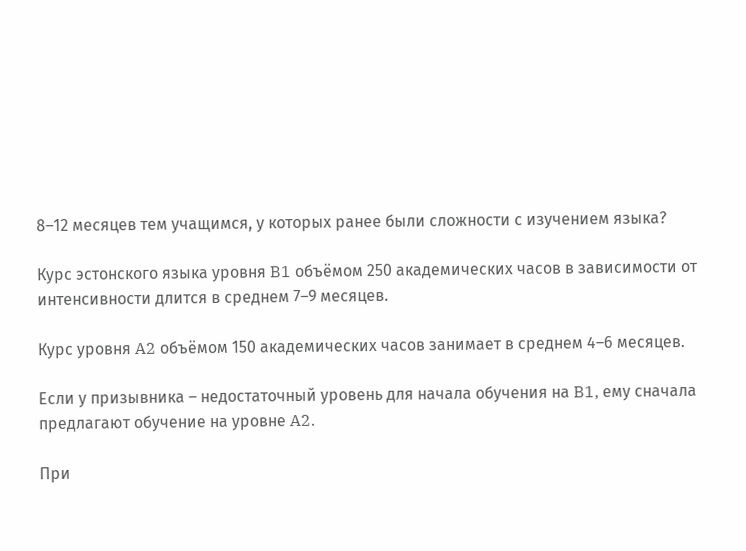8–12 месяцев тем учащимся, у которых ранее были сложности с изучением языка?

Курс эстонского языка уровня B1 объёмом 250 академических часов в зависимости от интенсивности длится в среднем 7–9 месяцев.

Курс уровня A2 объёмом 150 академических часов занимает в среднем 4–6 месяцев.

Если у призывника – недостаточный уровень для начала обучения на B1, ему сначала предлагают обучение на уровне A2.

При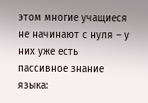этом многие учащиеся не начинают с нуля – у них уже есть пассивное знание языка: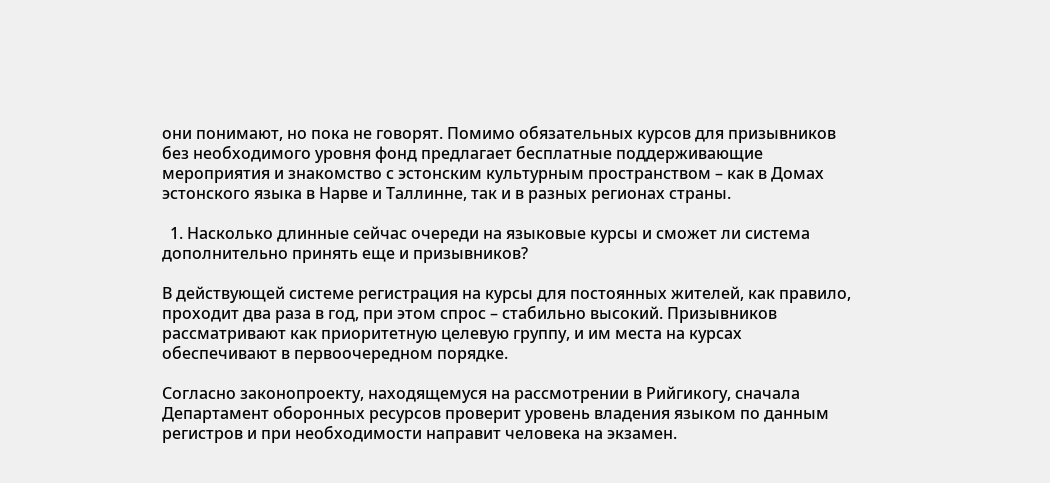они понимают, но пока не говорят. Помимо обязательных курсов для призывников без необходимого уровня фонд предлагает бесплатные поддерживающие мероприятия и знакомство с эстонским культурным пространством – как в Домах эстонского языка в Нарве и Таллинне, так и в разных регионах страны.

  1. Насколько длинные сейчас очереди на языковые курсы и сможет ли система дополнительно принять еще и призывников?

В действующей системе регистрация на курсы для постоянных жителей, как правило, проходит два раза в год, при этом спрос – стабильно высокий. Призывников рассматривают как приоритетную целевую группу, и им места на курсах обеспечивают в первоочередном порядке.

Согласно законопроекту, находящемуся на рассмотрении в Рийгикогу, сначала Департамент оборонных ресурсов проверит уровень владения языком по данным регистров и при необходимости направит человека на экзамен.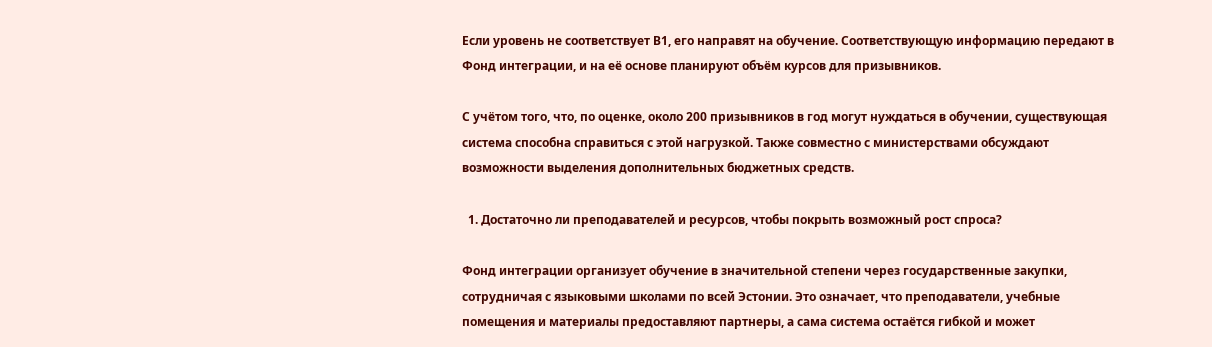Если уровень не соответствует B1, его направят на обучение. Соответствующую информацию передают в Фонд интеграции, и на её основе планируют объём курсов для призывников.

С учётом того, что, по оценке, около 200 призывников в год могут нуждаться в обучении, существующая система способна справиться с этой нагрузкой. Также совместно с министерствами обсуждают возможности выделения дополнительных бюджетных средств.

  1. Достаточно ли преподавателей и ресурсов, чтобы покрыть возможный рост спроса?

Фонд интеграции организует обучение в значительной степени через государственные закупки, сотрудничая с языковыми школами по всей Эстонии. Это означает, что преподаватели, учебные помещения и материалы предоставляют партнеры, а сама система остаётся гибкой и может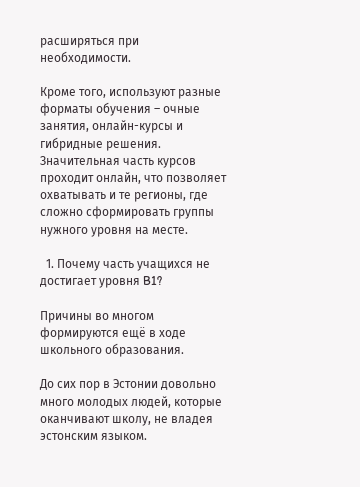расширяться при необходимости.

Кроме того, используют разные форматы обучения – очные занятия, онлайн-курсы и гибридные решения. Значительная часть курсов проходит онлайн, что позволяет охватывать и те регионы, где сложно сформировать группы нужного уровня на месте.

  1. Почему часть учащихся не достигает уровня B1?

Причины во многом формируются ещё в ходе школьного образования.

До сих пор в Эстонии довольно много молодых людей, которые оканчивают школу, не владея эстонским языком.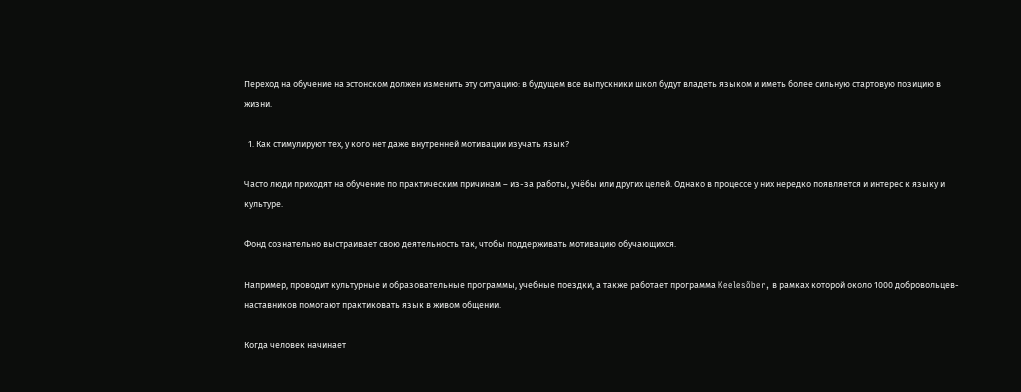Переход на обучение на эстонском должен изменить эту ситуацию: в будущем все выпускники школ будут владеть языком и иметь более сильную стартовую позицию в жизни.

  1. Как стимулируют тех, у кого нет даже внутренней мотивации изучать язык?

Часто люди приходят на обучение по практическим причинам – из-за работы, учёбы или других целей. Однако в процессе у них нередко появляется и интерес к языку и культуре.

Фонд сознательно выстраивает свою деятельность так, чтобы поддерживать мотивацию обучающихся.

Например, проводит культурные и образовательные программы, учебные поездки, а также работает программа Keelesõber, в рамках которой около 1000 добровольцев-наставников помогают практиковать язык в живом общении.

Когда человек начинает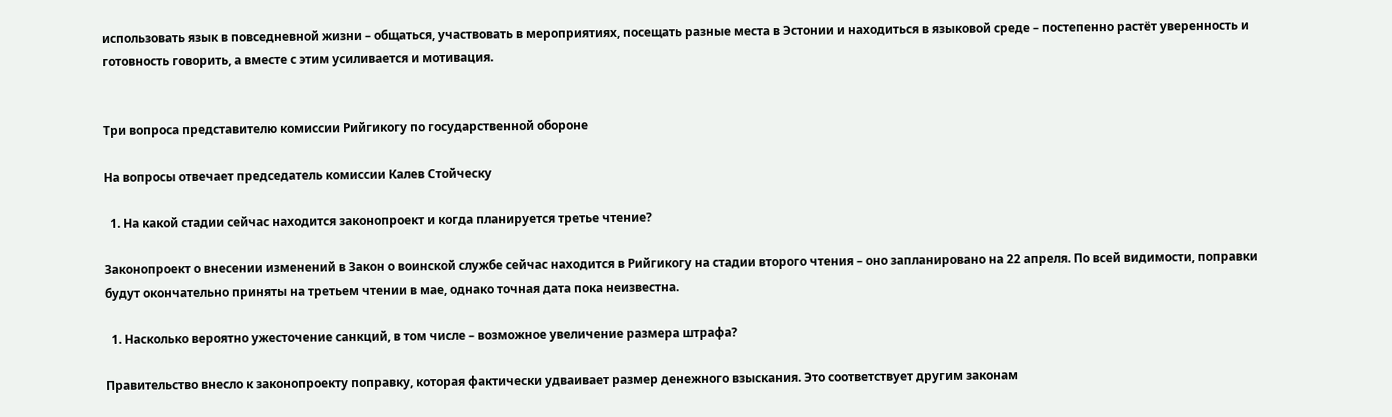использовать язык в повседневной жизни – общаться, участвовать в мероприятиях, посещать разные места в Эстонии и находиться в языковой среде – постепенно растёт уверенность и готовность говорить, а вместе с этим усиливается и мотивация.


Три вопроса представителю комиссии Рийгикогу по государственной обороне

На вопросы отвечает председатель комиссии Калев Стойческу

  1. На какой стадии сейчас находится законопроект и когда планируется третье чтение?

Законопроект о внесении изменений в Закон о воинской службе сейчас находится в Рийгикогу на стадии второго чтения – оно запланировано на 22 апреля. По всей видимости, поправки будут окончательно приняты на третьем чтении в мае, однако точная дата пока неизвестна.

  1. Насколько вероятно ужесточение санкций, в том числе – возможное увеличение размера штрафа?

Правительство внесло к законопроекту поправку, которая фактически удваивает размер денежного взыскания. Это соответствует другим законам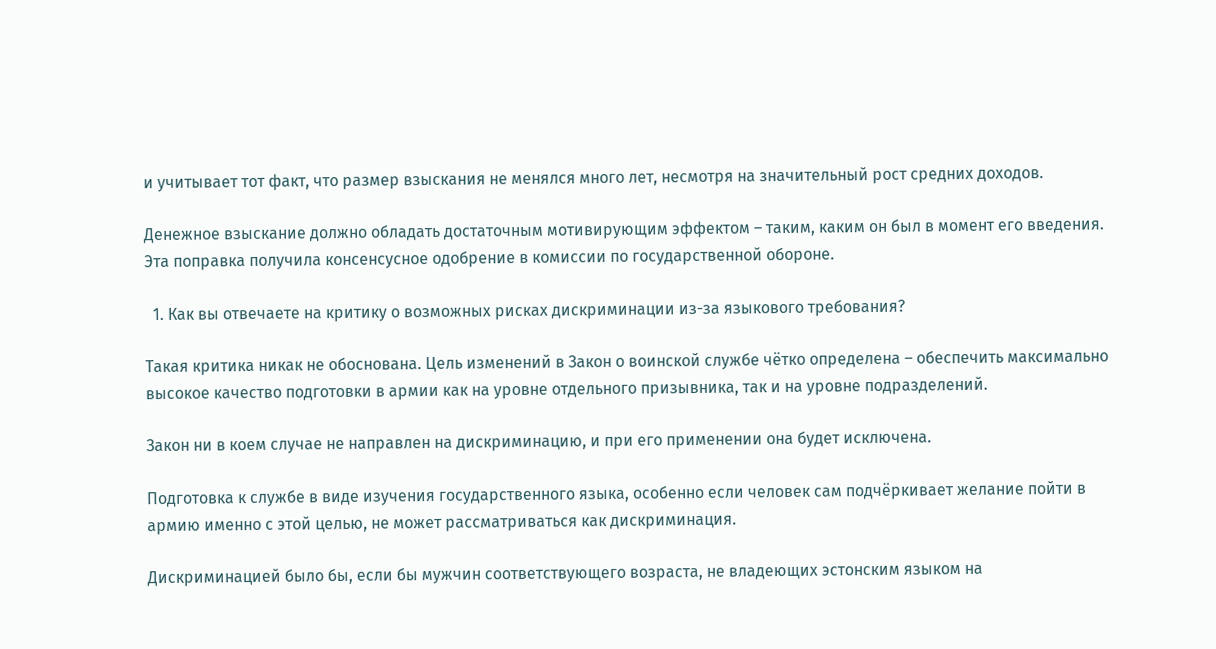и учитывает тот факт, что размер взыскания не менялся много лет, несмотря на значительный рост средних доходов.

Денежное взыскание должно обладать достаточным мотивирующим эффектом – таким, каким он был в момент его введения. Эта поправка получила консенсусное одобрение в комиссии по государственной обороне.

  1. Как вы отвечаете на критику о возможных рисках дискриминации из-за языкового требования?

Такая критика никак не обоснована. Цель изменений в Закон о воинской службе чётко определена – обеспечить максимально высокое качество подготовки в армии как на уровне отдельного призывника, так и на уровне подразделений.

Закон ни в коем случае не направлен на дискриминацию, и при его применении она будет исключена.

Подготовка к службе в виде изучения государственного языка, особенно если человек сам подчёркивает желание пойти в армию именно с этой целью, не может рассматриваться как дискриминация.

Дискриминацией было бы, если бы мужчин соответствующего возраста, не владеющих эстонским языком на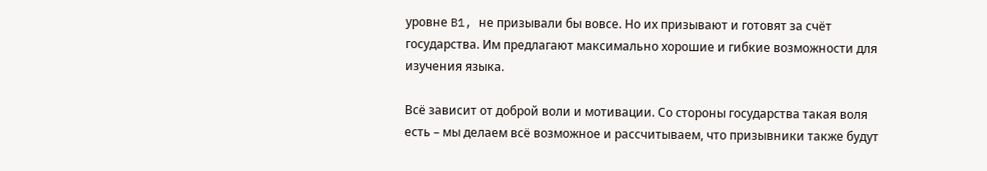уровне B1, не призывали бы вовсе. Но их призывают и готовят за счёт государства. Им предлагают максимально хорошие и гибкие возможности для изучения языка.

Всё зависит от доброй воли и мотивации. Со стороны государства такая воля есть – мы делаем всё возможное и рассчитываем, что призывники также будут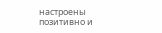настроены позитивно и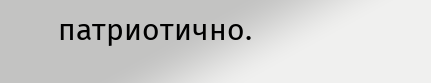патриотично.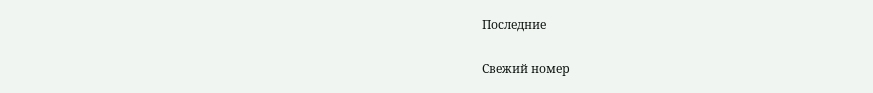Последние

Свежий номер